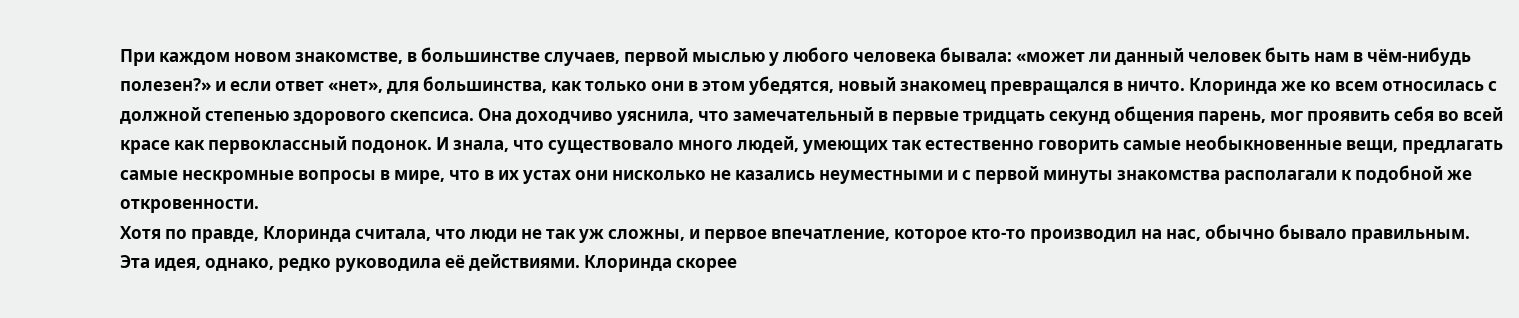При каждом новом знакомстве, в большинстве случаев, первой мыслью у любого человека бывала: «может ли данный человек быть нам в чём-нибудь полезен?» и если ответ «нет», для большинства, как только они в этом убедятся, новый знакомец превращался в ничто. Клоринда же ко всем относилась с должной степенью здорового скепсиса. Она доходчиво уяснила, что замечательный в первые тридцать секунд общения парень, мог проявить себя во всей красе как первоклассный подонок. И знала, что существовало много людей, умеющих так естественно говорить самые необыкновенные вещи, предлагать самые нескромные вопросы в мире, что в их устах они нисколько не казались неуместными и с первой минуты знакомства располагали к подобной же откровенности.
Хотя по правде, Клоринда считала, что люди не так уж сложны, и первое впечатление, которое кто-то производил на нас, обычно бывало правильным.
Эта идея, однако, редко руководила её действиями. Клоринда скорее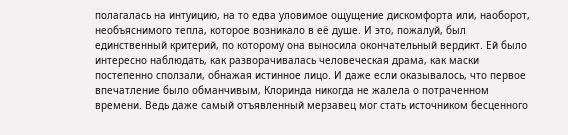полагалась на интуицию, на то едва уловимое ощущение дискомфорта или, наоборот, необъяснимого тепла, которое возникало в её душе. И это, пожалуй, был единственный критерий, по которому она выносила окончательный вердикт. Ей было интересно наблюдать, как разворачивалась человеческая драма, как маски постепенно сползали, обнажая истинное лицо. И даже если оказывалось, что первое впечатление было обманчивым, Клоринда никогда не жалела о потраченном времени. Ведь даже самый отъявленный мерзавец мог стать источником бесценного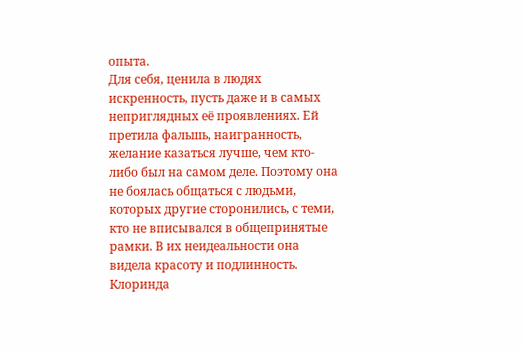опыта.
Для себя, ценила в людях искренность, пусть даже и в самых неприглядных её проявлениях. Ей претила фальшь, наигранность, желание казаться лучше, чем кто-либо был на самом деле. Поэтому она не боялась общаться с людьми, которых другие сторонились, с теми, кто не вписывался в общепринятые рамки. В их неидеальности она видела красоту и подлинность.
Клоринда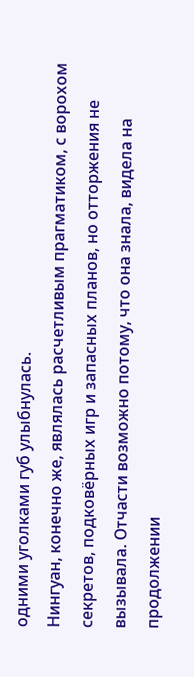одними уголками губ улыбнулась.
Нингуан, конечно же, являлась расчетливым прагматиком, с ворохом секретов, подковёрных игр и запасных планов, но отторжения не вызывала. Отчасти возможно потому, что она знала, видела на продолжении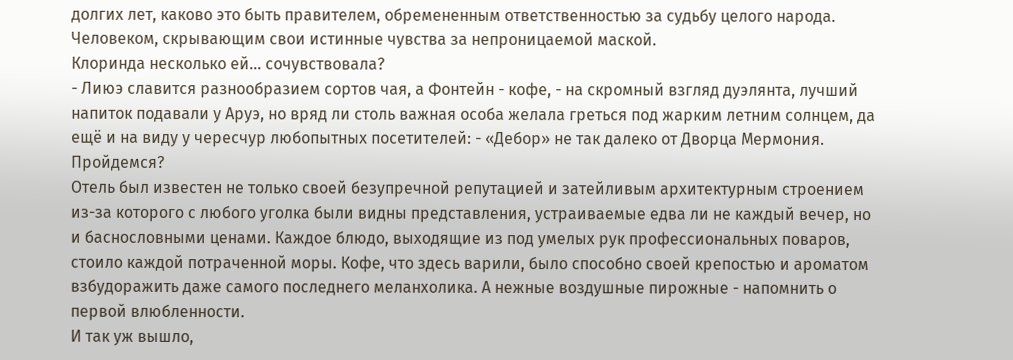долгих лет, каково это быть правителем, обремененным ответственностью за судьбу целого народа. Человеком, скрывающим свои истинные чувства за непроницаемой маской.
Клоринда несколько ей… сочувствовала?
- Лиюэ славится разнообразием сортов чая, а Фонтейн - кофе, - на скромный взгляд дуэлянта, лучший напиток подавали у Аруэ, но вряд ли столь важная особа желала греться под жарким летним солнцем, да ещё и на виду у чересчур любопытных посетителей: - «Дебор» не так далеко от Дворца Мермония. Пройдемся?
Отель был известен не только своей безупречной репутацией и затейливым архитектурным строением из-за которого с любого уголка были видны представления, устраиваемые едва ли не каждый вечер, но и баснословными ценами. Каждое блюдо, выходящие из под умелых рук профессиональных поваров, стоило каждой потраченной моры. Кофе, что здесь варили, было способно своей крепостью и ароматом взбудоражить даже самого последнего меланхолика. А нежные воздушные пирожные - напомнить о первой влюбленности.
И так уж вышло,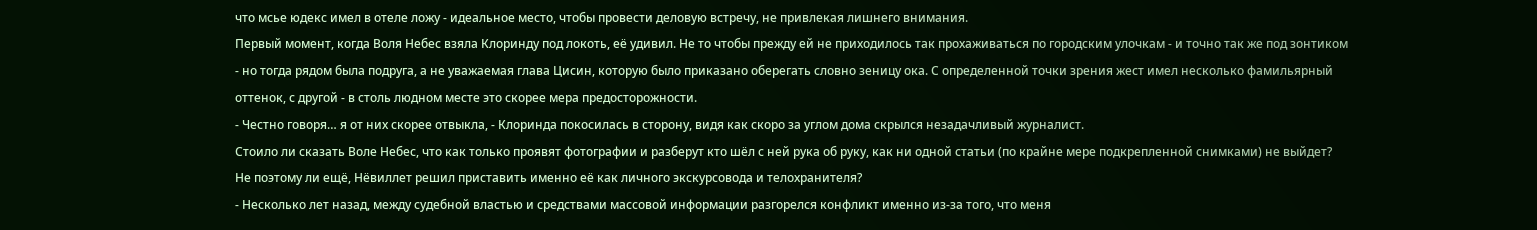что мсье юдекс имел в отеле ложу - идеальное место, чтобы провести деловую встречу, не привлекая лишнего внимания.
Первый момент, когда Воля Небес взяла Клоринду под локоть, её удивил. Не то чтобы прежду ей не приходилось так прохаживаться по городским улочкам - и точно так же под зонтиком - но тогда рядом была подруга, а не уважаемая глава Цисин, которую было приказано оберегать словно зеницу ока. С определенной точки зрения жест имел несколько фамильярный оттенок, с другой - в столь людном месте это скорее мера предосторожности.
- Честно говоря… я от них скорее отвыкла, - Клоринда покосилась в сторону, видя как скоро за углом дома скрылся незадачливый журналист.
Стоило ли сказать Воле Небес, что как только проявят фотографии и разберут кто шёл с ней рука об руку, как ни одной статьи (по крайне мере подкрепленной снимками) не выйдет? Не поэтому ли ещё, Нёвиллет решил приставить именно её как личного экскурсовода и телохранителя?
- Несколько лет назад, между судебной властью и средствами массовой информации разгорелся конфликт именно из-за того, что меня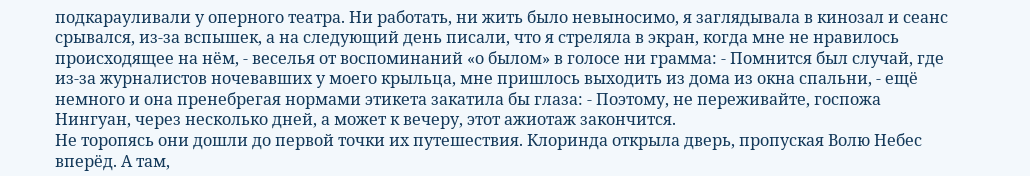подкарауливали у оперного театра. Ни работать, ни жить было невыносимо, я заглядывала в кинозал и сеанс срывался, из-за вспышек, а на следующий день писали, что я стреляла в экран, когда мне не нравилось происходящее на нём, - веселья от воспоминаний «о былом» в голосе ни грамма: - Помнится был случай, где из-за журналистов ночевавших у моего крыльца, мне пришлось выходить из дома из окна спальни, - ещё немного и она пренебрегая нормами этикета закатила бы глаза: - Поэтому, не переживайте, госпожа Нингуан, через несколько дней, а может к вечеру, этот ажиотаж закончится.
Не торопясь они дошли до первой точки их путешествия. Клоринда открыла дверь, пропуская Волю Небес вперёд. А там,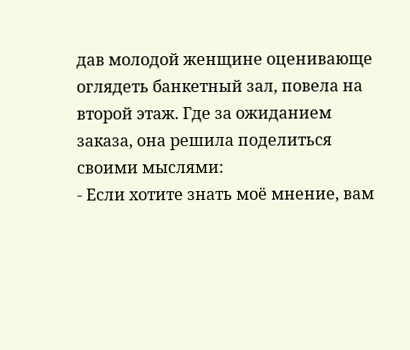дав молодой женщине оценивающе оглядеть банкетный зал, повела на второй этаж. Где за ожиданием заказа, она решила поделиться своими мыслями:
- Если хотите знать моё мнение, вам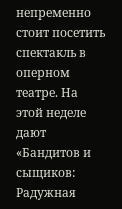непременно стоит посетить спектакль в оперном театре. На этой неделе дают «Бандитов и сыщиков: Радужная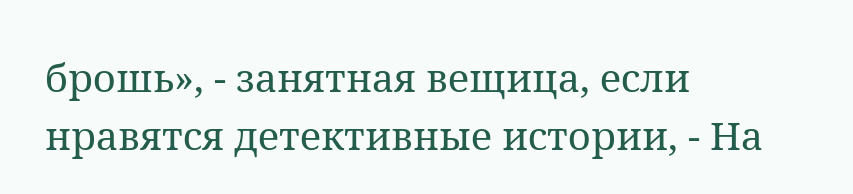брошь», - занятная вещица, если нравятся детективные истории, - На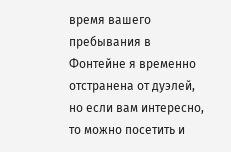время вашего пребывания в Фонтейне я временно отстранена от дуэлей, но если вам интересно, то можно посетить и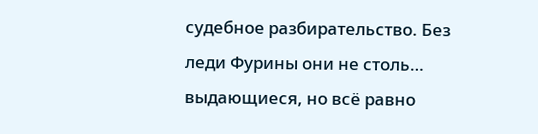судебное разбирательство. Без леди Фурины они не столь… выдающиеся, но всё равно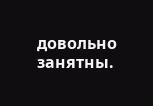довольно занятны.